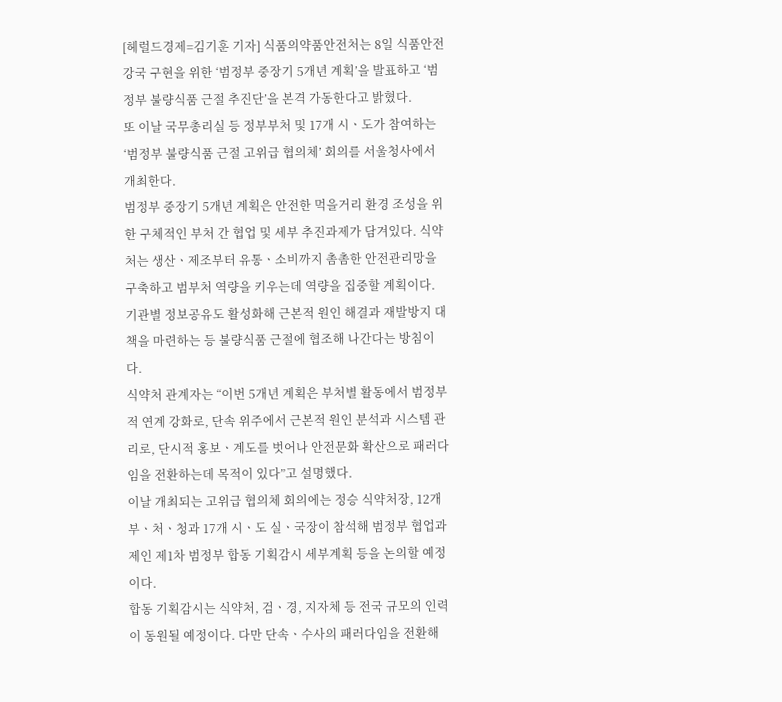[헤럴드경제=김기훈 기자] 식품의약품안전처는 8일 식품안전강국 구현을 위한 ‘범정부 중장기 5개년 계획’을 발표하고 ‘범정부 불량식품 근절 추진단’을 본격 가동한다고 밝혔다.
또 이날 국무총리실 등 정부부처 및 17개 시ㆍ도가 참여하는 ‘범정부 불량식품 근절 고위급 협의체’ 회의를 서울청사에서 개최한다.
범정부 중장기 5개년 계획은 안전한 먹을거리 환경 조성을 위한 구체적인 부처 간 협업 및 세부 추진과제가 담겨있다. 식약처는 생산ㆍ제조부터 유통ㆍ소비까지 촘촘한 안전관리망을 구축하고 범부처 역량을 키우는데 역량을 집중할 계획이다. 기관별 정보공유도 활성화해 근본적 원인 해결과 재발방지 대책을 마련하는 등 불량식품 근절에 협조해 나간다는 방침이다.
식약처 관계자는 “이번 5개년 계획은 부처별 활동에서 범정부적 연계 강화로, 단속 위주에서 근본적 원인 분석과 시스템 관리로, 단시적 홍보ㆍ계도를 벗어나 안전문화 확산으로 패러다임을 전환하는데 목적이 있다”고 설명했다.
이날 개최되는 고위급 협의체 회의에는 정승 식약처장, 12개 부ㆍ처ㆍ청과 17개 시ㆍ도 실ㆍ국장이 참석해 범정부 협업과제인 제1차 범정부 합동 기획감시 세부계획 등을 논의할 예정이다.
합동 기획감시는 식약처, 검ㆍ경, 지자체 등 전국 규모의 인력이 동원될 예정이다. 다만 단속ㆍ수사의 패러다임을 전환해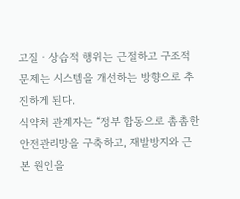고질ㆍ상습적 행위는 근절하고 구조적 문제는 시스템을 개선하는 방향으로 추진하게 된다.
식약처 관계자는 “정부 합동으로 촘촘한 안전관리망을 구축하고, 재발방지와 근본 원인을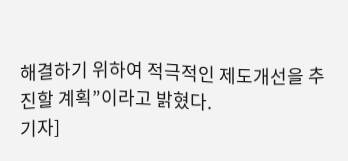해결하기 위하여 적극적인 제도개선을 추진할 계획”이라고 밝혔다.
기자]